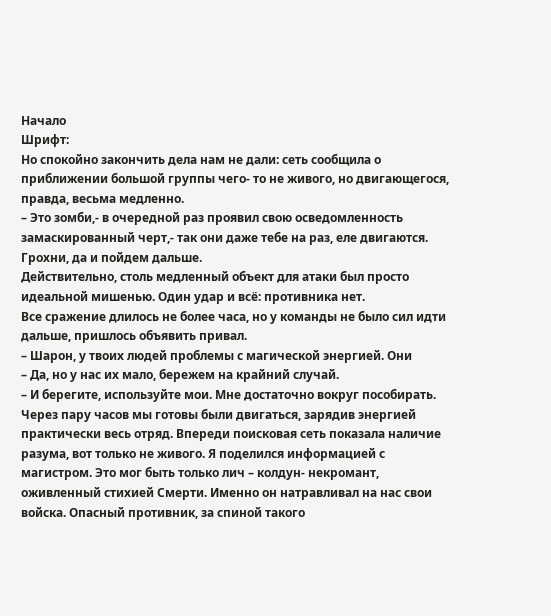Начало
Шрифт:
Но спокойно закончить дела нам не дали: сеть сообщила о приближении большой группы чего- то не живого, но двигающегося, правда, весьма медленно.
– Это зомби,- в очередной раз проявил свою осведомленность замаскированный черт,- так они даже тебе на раз, еле двигаются. Грохни, да и пойдем дальше.
Действительно, столь медленный объект для атаки был просто идеальной мишенью. Один удар и всё: противника нет.
Все сражение длилось не более часа, но у команды не было сил идти дальше, пришлось объявить привал.
– Шарон, у твоих людей проблемы с магической энергией. Они
– Да, но у нас их мало, бережем на крайний случай.
– И берегите, используйте мои. Мне достаточно вокруг пособирать.
Через пару часов мы готовы были двигаться, зарядив энергией практически весь отряд. Впереди поисковая сеть показала наличие разума, вот только не живого. Я поделился информацией с магистром. Это мог быть только лич – колдун- некромант, оживленный стихией Смерти. Именно он натравливал на нас свои войска. Опасный противник, за спиной такого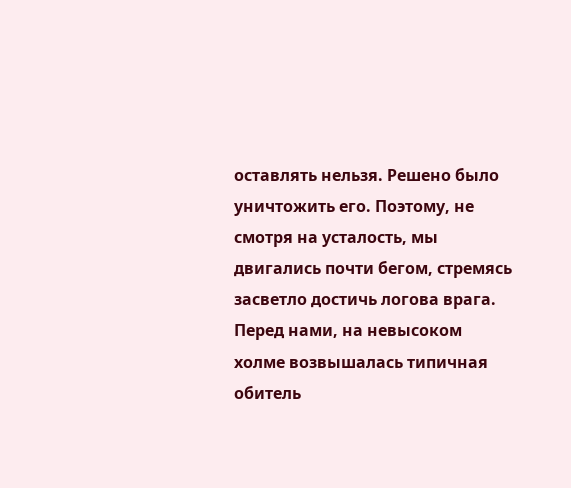оставлять нельзя. Решено было уничтожить его. Поэтому, не смотря на усталость, мы двигались почти бегом, стремясь засветло достичь логова врага.
Перед нами, на невысоком холме возвышалась типичная обитель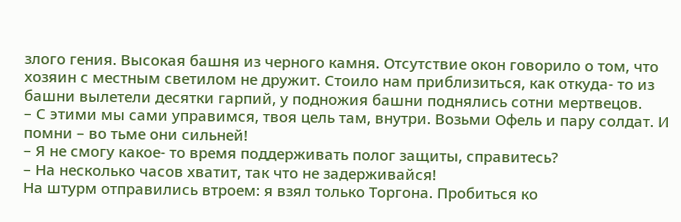злого гения. Высокая башня из черного камня. Отсутствие окон говорило о том, что хозяин с местным светилом не дружит. Стоило нам приблизиться, как откуда- то из башни вылетели десятки гарпий, у подножия башни поднялись сотни мертвецов.
– С этими мы сами управимся, твоя цель там, внутри. Возьми Офель и пару солдат. И помни – во тьме они сильней!
– Я не смогу какое- то время поддерживать полог защиты, справитесь?
– На несколько часов хватит, так что не задерживайся!
На штурм отправились втроем: я взял только Торгона. Пробиться ко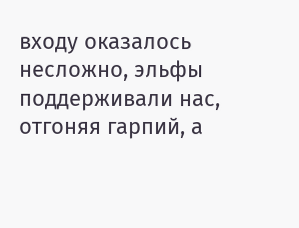входу оказалось несложно, эльфы поддерживали нас, отгоняя гарпий, а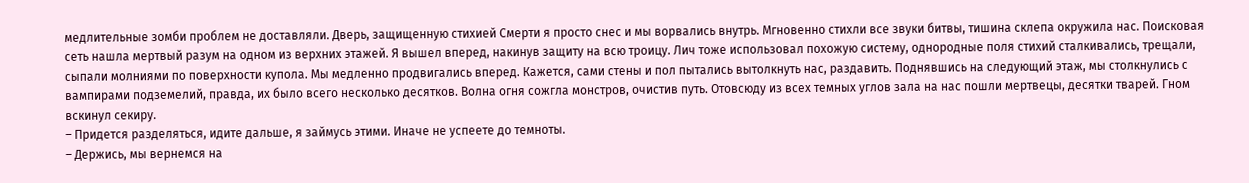медлительные зомби проблем не доставляли. Дверь, защищенную стихией Смерти я просто снес и мы ворвались внутрь. Мгновенно стихли все звуки битвы, тишина склепа окружила нас. Поисковая сеть нашла мертвый разум на одном из верхних этажей. Я вышел вперед, накинув защиту на всю троицу. Лич тоже использовал похожую систему, однородные поля стихий сталкивались, трещали, сыпали молниями по поверхности купола. Мы медленно продвигались вперед. Кажется, сами стены и пол пытались вытолкнуть нас, раздавить. Поднявшись на следующий этаж, мы столкнулись с вампирами подземелий, правда, их было всего несколько десятков. Волна огня сожгла монстров, очистив путь. Отовсюду из всех темных углов зала на нас пошли мертвецы, десятки тварей. Гном вскинул секиру.
– Придется разделяться, идите дальше, я займусь этими. Иначе не успеете до темноты.
– Держись, мы вернемся на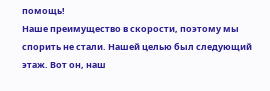помощь!
Наше преимущество в скорости, поэтому мы спорить не стали. Нашей целью был следующий этаж. Вот он, наш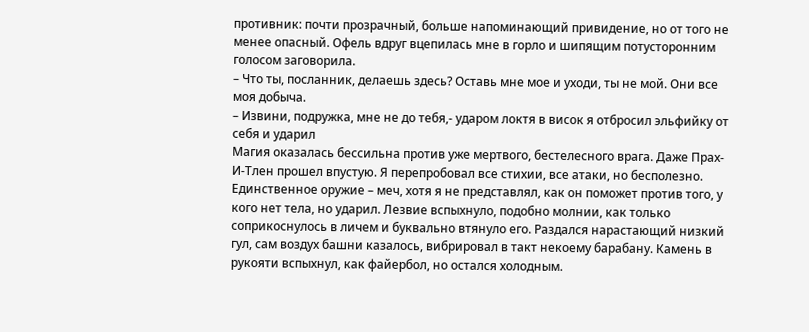противник: почти прозрачный, больше напоминающий привидение, но от того не менее опасный. Офель вдруг вцепилась мне в горло и шипящим потусторонним голосом заговорила.
– Что ты, посланник, делаешь здесь? Оставь мне мое и уходи, ты не мой. Они все моя добыча.
– Извини, подружка, мне не до тебя,- ударом локтя в висок я отбросил эльфийку от себя и ударил
Магия оказалась бессильна против уже мертвого, бестелесного врага. Даже Прах-И-Тлен прошел впустую. Я перепробовал все стихии, все атаки, но бесполезно. Единственное оружие – меч, хотя я не представлял, как он поможет против того, у кого нет тела, но ударил. Лезвие вспыхнуло, подобно молнии, как только соприкоснулось в личем и буквально втянуло его. Раздался нарастающий низкий гул, сам воздух башни казалось, вибрировал в такт некоему барабану. Камень в рукояти вспыхнул, как файербол, но остался холодным.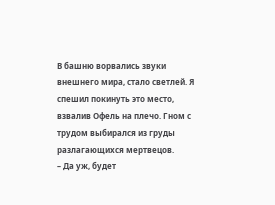В башню ворвались звуки внешнего мира, стало светлей. Я спешил покинуть это место, взвалив Офель на плечо. Гном с трудом выбирался из груды разлагающихся мертвецов.
– Да уж, будет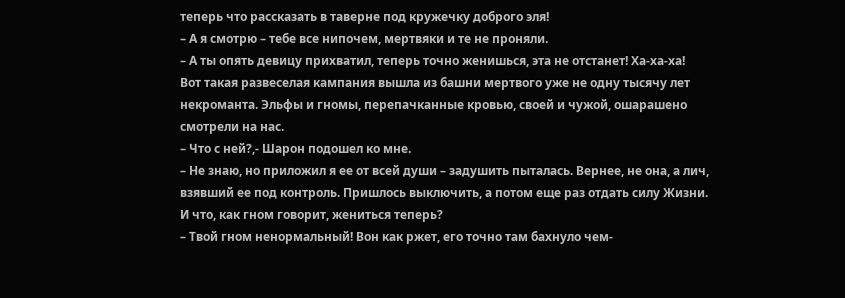теперь что рассказать в таверне под кружечку доброго эля!
– А я смотрю – тебе все нипочем, мертвяки и те не проняли.
– А ты опять девицу прихватил, теперь точно женишься, эта не отстанет! Ха-ха-ха!
Вот такая развеселая кампания вышла из башни мертвого уже не одну тысячу лет некроманта. Эльфы и гномы, перепачканные кровью, своей и чужой, ошарашено смотрели на нас.
– Что с ней?,- Шарон подошел ко мне.
– Не знаю, но приложил я ее от всей души – задушить пыталась. Вернее, не она, а лич, взявший ее под контроль. Пришлось выключить, а потом еще раз отдать силу Жизни. И что, как гном говорит, жениться теперь?
– Твой гном ненормальный! Вон как ржет, его точно там бахнуло чем-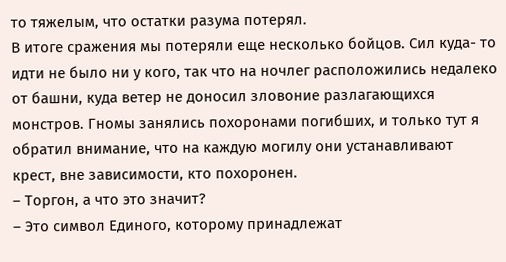то тяжелым, что остатки разума потерял.
В итоге сражения мы потеряли еще несколько бойцов. Сил куда- то идти не было ни у кого, так что на ночлег расположились недалеко от башни, куда ветер не доносил зловоние разлагающихся монстров. Гномы занялись похоронами погибших, и только тут я обратил внимание, что на каждую могилу они устанавливают крест, вне зависимости, кто похоронен.
– Торгон, а что это значит?
– Это символ Единого, которому принадлежат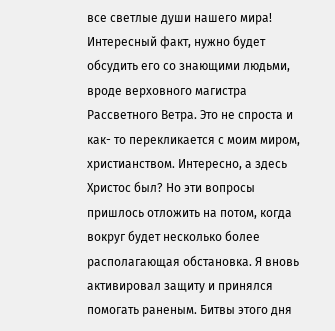все светлые души нашего мира!
Интересный факт, нужно будет обсудить его со знающими людьми, вроде верховного магистра Рассветного Ветра. Это не спроста и как- то перекликается с моим миром, христианством. Интересно, а здесь Христос был? Но эти вопросы пришлось отложить на потом, когда вокруг будет несколько более располагающая обстановка. Я вновь активировал защиту и принялся помогать раненым. Битвы этого дня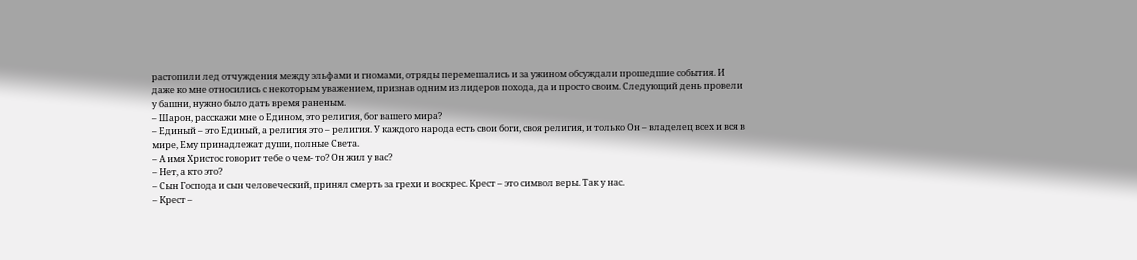растопили лед отчуждения между эльфами и гномами, отряды перемешались и за ужином обсуждали прошедшие события. И даже ко мне относились с некоторым уважением, признав одним из лидеров похода, да и просто своим. Следующий день провели у башни, нужно было дать время раненым.
– Шарон, расскажи мне о Едином, это религия, бог вашего мира?
– Единый – это Единый, а религия это – религия. У каждого народа есть свои боги, своя религия, и только Он – владелец всех и вся в мире, Ему принадлежат души, полные Света.
– А имя Христос говорит тебе о чем- то? Он жил у вас?
– Нет, а кто это?
– Сын Господа и сын человеческий, принял смерть за грехи и воскрес. Крест – это символ веры. Так у нас.
– Крест –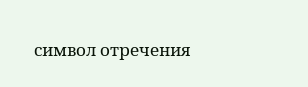символ отречения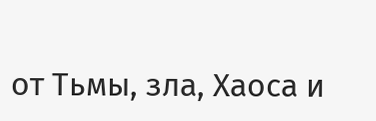от Тьмы, зла, Хаоса и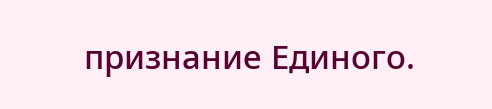признание Единого.